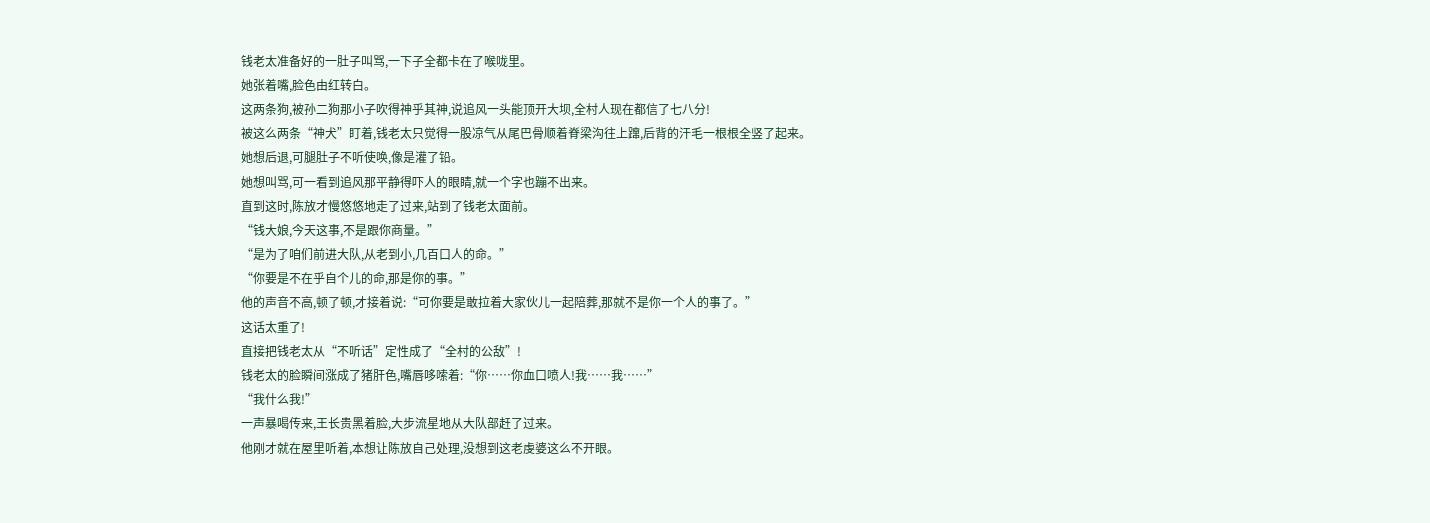钱老太准备好的一肚子叫骂,一下子全都卡在了喉咙里。
她张着嘴,脸色由红转白。
这两条狗,被孙二狗那小子吹得神乎其神,说追风一头能顶开大坝,全村人现在都信了七八分!
被这么两条“神犬”盯着,钱老太只觉得一股凉气从尾巴骨顺着脊梁沟往上蹿,后背的汗毛一根根全竖了起来。
她想后退,可腿肚子不听使唤,像是灌了铅。
她想叫骂,可一看到追风那平静得吓人的眼睛,就一个字也蹦不出来。
直到这时,陈放才慢悠悠地走了过来,站到了钱老太面前。
“钱大娘,今天这事,不是跟你商量。”
“是为了咱们前进大队,从老到小,几百口人的命。”
“你要是不在乎自个儿的命,那是你的事。”
他的声音不高,顿了顿,才接着说:“可你要是敢拉着大家伙儿一起陪葬,那就不是你一个人的事了。”
这话太重了!
直接把钱老太从“不听话”定性成了“全村的公敌”!
钱老太的脸瞬间涨成了猪肝色,嘴唇哆嗦着:“你……你血口喷人!我……我……”
“我什么我!”
一声暴喝传来,王长贵黑着脸,大步流星地从大队部赶了过来。
他刚才就在屋里听着,本想让陈放自己处理,没想到这老虔婆这么不开眼。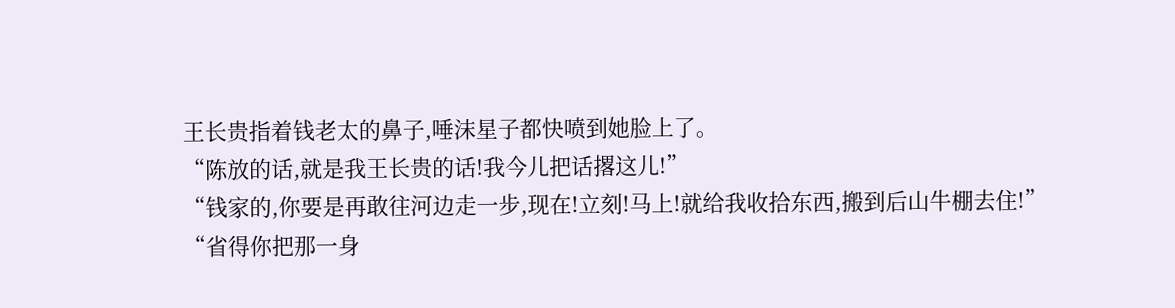王长贵指着钱老太的鼻子,唾沫星子都快喷到她脸上了。
“陈放的话,就是我王长贵的话!我今儿把话撂这儿!”
“钱家的,你要是再敢往河边走一步,现在!立刻!马上!就给我收拾东西,搬到后山牛棚去住!”
“省得你把那一身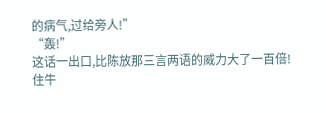的病气,过给旁人!”
“轰!”
这话一出口,比陈放那三言两语的威力大了一百倍!
住牛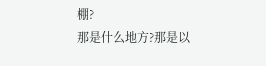棚?
那是什么地方?那是以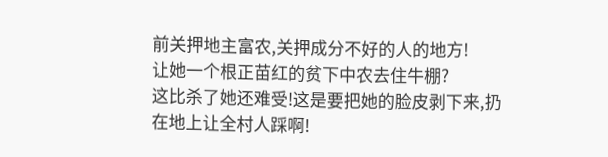前关押地主富农,关押成分不好的人的地方!
让她一个根正苗红的贫下中农去住牛棚?
这比杀了她还难受!这是要把她的脸皮剥下来,扔在地上让全村人踩啊!